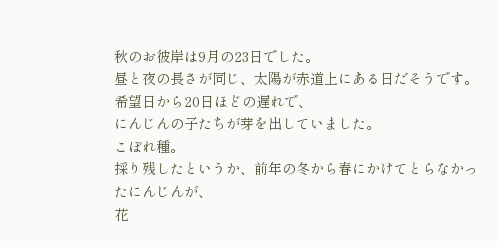秋のお彼岸は9月の23日でした。
昼と夜の長さが同じ、太陽が赤道上にある日だそうです。
希望日から20日ほどの遅れで、
にんじんの子たちが芽を出していました。
こぼれ種。
採り残したというか、前年の冬から春にかけてとらなかったにんじんが、
花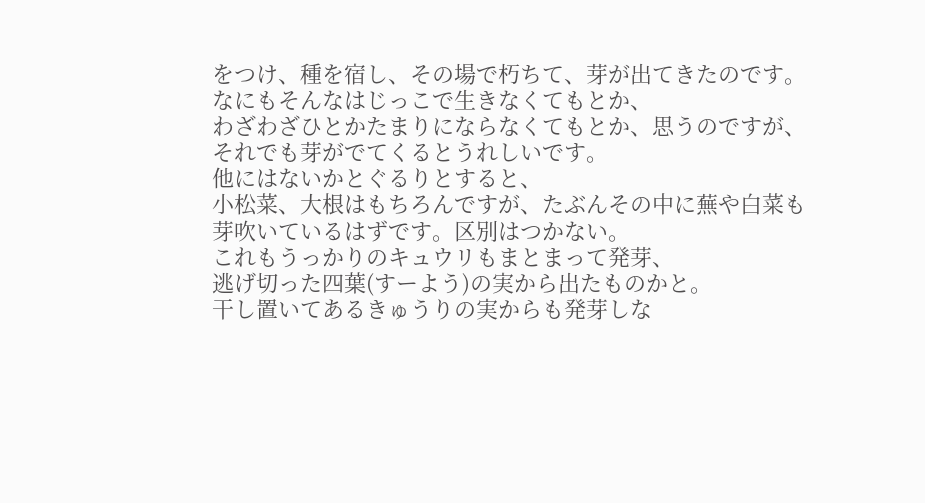をつけ、種を宿し、その場で朽ちて、芽が出てきたのです。
なにもそんなはじっこで生きなくてもとか、
わざわざひとかたまりにならなくてもとか、思うのですが、
それでも芽がでてくるとうれしいです。
他にはないかとぐるりとすると、
小松菜、大根はもちろんですが、たぶんその中に蕪や白菜も
芽吹いているはずです。区別はつかない。
これもうっかりのキュウリもまとまって発芽、
逃げ切った四葉(すーよう)の実から出たものかと。
干し置いてあるきゅうりの実からも発芽しな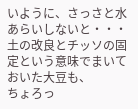いように、さっさと水あらいしないと・・・
土の改良とチッソの固定という意味でまいておいた大豆も、
ちょろっ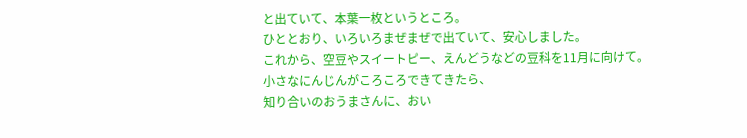と出ていて、本葉一枚というところ。
ひととおり、いろいろまぜまぜで出ていて、安心しました。
これから、空豆やスイートピー、えんどうなどの豆科を11月に向けて。
小さなにんじんがころころできてきたら、
知り合いのおうまさんに、おい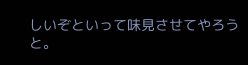しいぞといって味見させてやろうと。